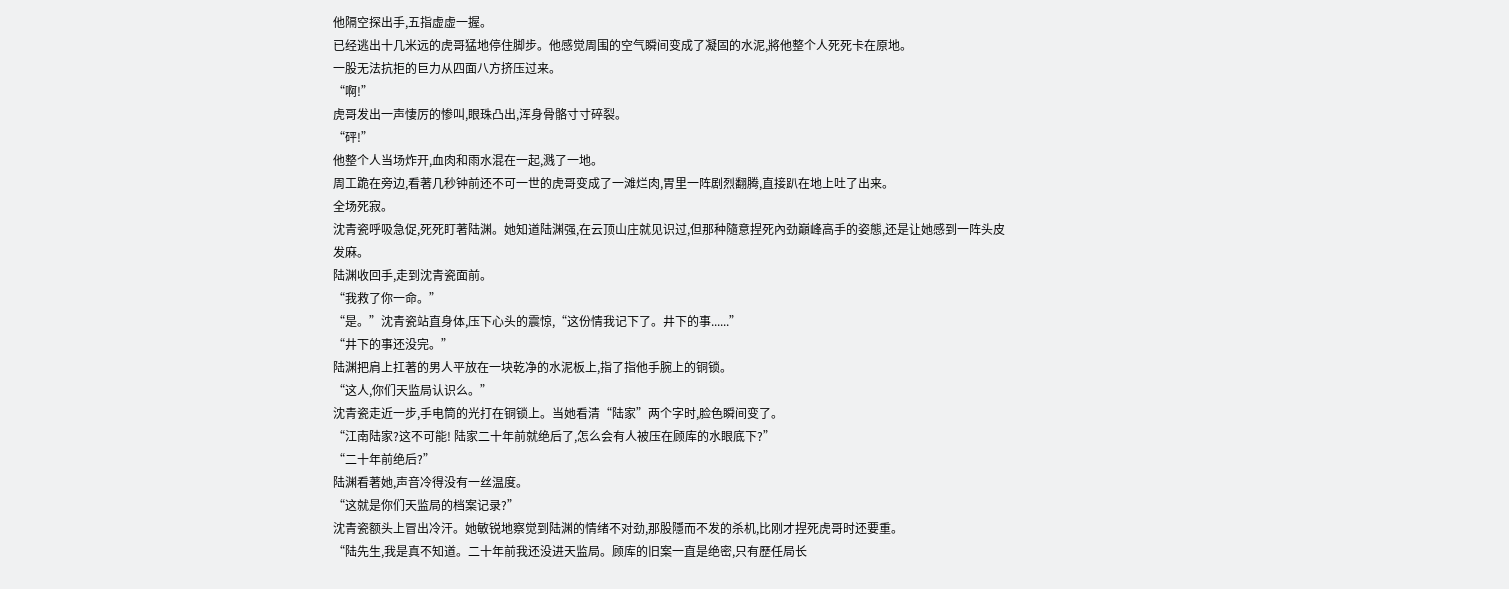他隔空探出手,五指虚虚一握。
已经逃出十几米远的虎哥猛地停住脚步。他感觉周围的空气瞬间变成了凝固的水泥,將他整个人死死卡在原地。
一股无法抗拒的巨力从四面八方挤压过来。
“啊!”
虎哥发出一声悽厉的惨叫,眼珠凸出,浑身骨骼寸寸碎裂。
“砰!”
他整个人当场炸开,血肉和雨水混在一起,溅了一地。
周工跪在旁边,看著几秒钟前还不可一世的虎哥变成了一滩烂肉,胃里一阵剧烈翻腾,直接趴在地上吐了出来。
全场死寂。
沈青瓷呼吸急促,死死盯著陆渊。她知道陆渊强,在云顶山庄就见识过,但那种隨意捏死內劲巔峰高手的姿態,还是让她感到一阵头皮发麻。
陆渊收回手,走到沈青瓷面前。
“我救了你一命。”
“是。”沈青瓷站直身体,压下心头的震惊,“这份情我记下了。井下的事......”
“井下的事还没完。”
陆渊把肩上扛著的男人平放在一块乾净的水泥板上,指了指他手腕上的铜锁。
“这人,你们天监局认识么。”
沈青瓷走近一步,手电筒的光打在铜锁上。当她看清“陆家”两个字时,脸色瞬间变了。
“江南陆家?这不可能! 陆家二十年前就绝后了,怎么会有人被压在顾库的水眼底下?”
“二十年前绝后?”
陆渊看著她,声音冷得没有一丝温度。
“这就是你们天监局的档案记录?”
沈青瓷额头上冒出冷汗。她敏锐地察觉到陆渊的情绪不对劲,那股隱而不发的杀机,比刚才捏死虎哥时还要重。
“陆先生,我是真不知道。二十年前我还没进天监局。顾库的旧案一直是绝密,只有歷任局长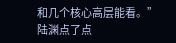和几个核心高层能看。”
陆渊点了点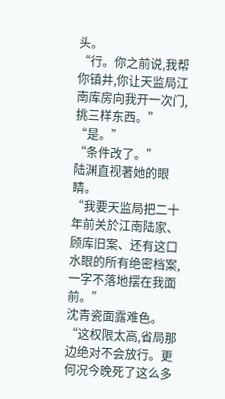头。
“行。你之前说,我帮你镇井,你让天监局江南库房向我开一次门,挑三样东西。”
“是。”
“条件改了。”
陆渊直视著她的眼睛。
“我要天监局把二十年前关於江南陆家、顾库旧案、还有这口水眼的所有绝密档案,一字不落地摆在我面前。”
沈青瓷面露难色。
“这权限太高,省局那边绝对不会放行。更何况今晚死了这么多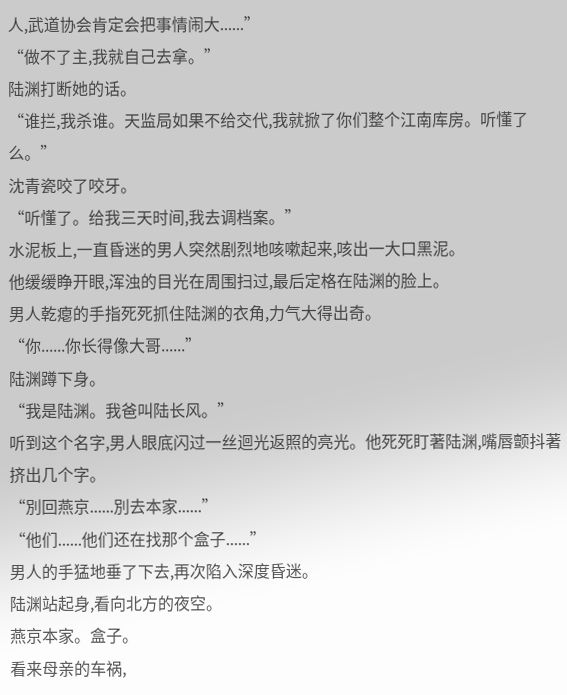人,武道协会肯定会把事情闹大......”
“做不了主,我就自己去拿。”
陆渊打断她的话。
“谁拦,我杀谁。天监局如果不给交代,我就掀了你们整个江南库房。听懂了么。”
沈青瓷咬了咬牙。
“听懂了。给我三天时间,我去调档案。”
水泥板上,一直昏迷的男人突然剧烈地咳嗽起来,咳出一大口黑泥。
他缓缓睁开眼,浑浊的目光在周围扫过,最后定格在陆渊的脸上。
男人乾瘪的手指死死抓住陆渊的衣角,力气大得出奇。
“你......你长得像大哥......”
陆渊蹲下身。
“我是陆渊。我爸叫陆长风。”
听到这个名字,男人眼底闪过一丝迴光返照的亮光。他死死盯著陆渊,嘴唇颤抖著挤出几个字。
“別回燕京......別去本家......”
“他们......他们还在找那个盒子......”
男人的手猛地垂了下去,再次陷入深度昏迷。
陆渊站起身,看向北方的夜空。
燕京本家。盒子。
看来母亲的车祸,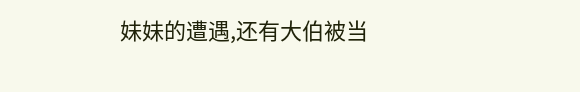妹妹的遭遇,还有大伯被当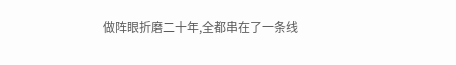做阵眼折磨二十年,全都串在了一条线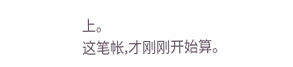上。
这笔帐,才刚刚开始算。